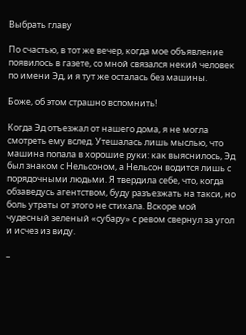Выбрать главу

По счастью, в тот же вечер, когда мое объявление появилось в газете, со мной связался некий человек по имени Эд, и я тут же осталась без машины.

Боже, об этом страшно вспомнить!

Когда Эд отъезжал от нашего дома, я не могла смотреть ему вслед. Утешалась лишь мыслью, что машина попала в хорошие руки: как выяснилось, Эд был знаком с Нельсоном, а Нельсон водится лишь с порядочными людьми. Я твердила себе, что, когда обзаведусь агентством, буду разъезжать на такси, но боль утраты от этого не стихала. Вскоре мой чудесный зеленый «субару» с ревом свернул за угол и исчез из виду.

–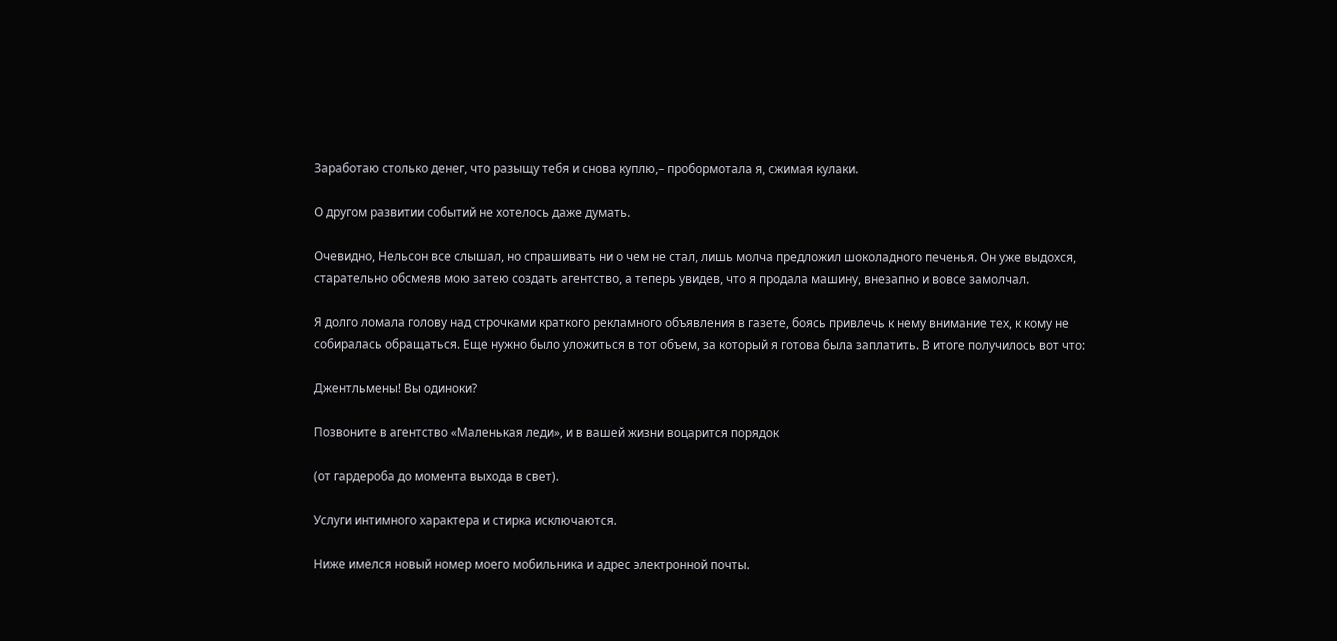Заработаю столько денег, что разыщу тебя и снова куплю,– пробормотала я, сжимая кулаки.

О другом развитии событий не хотелось даже думать.

Очевидно, Нельсон все слышал, но спрашивать ни о чем не стал, лишь молча предложил шоколадного печенья. Он уже выдохся, старательно обсмеяв мою затею создать агентство, а теперь увидев, что я продала машину, внезапно и вовсе замолчал.

Я долго ломала голову над строчками краткого рекламного объявления в газете, боясь привлечь к нему внимание тех, к кому не собиралась обращаться. Еще нужно было уложиться в тот объем, за который я готова была заплатить. В итоге получилось вот что:

Джентльмены! Вы одиноки?

Позвоните в агентство «Маленькая леди», и в вашей жизни воцарится порядок

(от гардероба до момента выхода в свет).

Услуги интимного характера и стирка исключаются.

Ниже имелся новый номер моего мобильника и адрес электронной почты.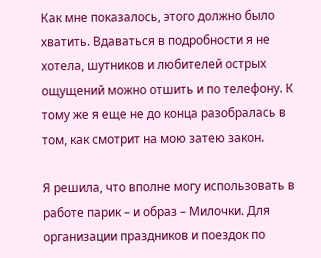Как мне показалось, этого должно было хватить. Вдаваться в подробности я не хотела, шутников и любителей острых ощущений можно отшить и по телефону. К тому же я еще не до конца разобралась в том, как смотрит на мою затею закон.

Я решила, что вполне могу использовать в работе парик – и образ – Милочки. Для организации праздников и поездок по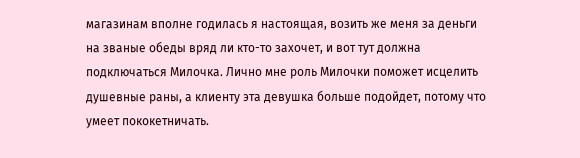магазинам вполне годилась я настоящая, возить же меня за деньги на званые обеды вряд ли кто-то захочет, и вот тут должна подключаться Милочка. Лично мне роль Милочки поможет исцелить душевные раны, а клиенту эта девушка больше подойдет, потому что умеет пококетничать.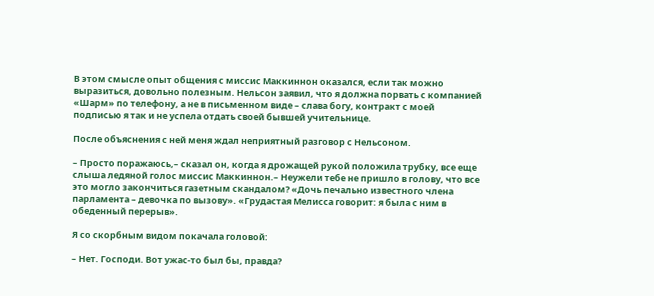В этом смысле опыт общения с миссис Маккиннон оказался, если так можно выразиться, довольно полезным. Нельсон заявил, что я должна порвать с компанией «Шарм» по телефону, а не в письменном виде – слава богу, контракт с моей подписью я так и не успела отдать своей бывшей учительнице.

После объяснения с ней меня ждал неприятный разговор с Нельсоном.

– Просто поражаюсь,– сказал он, когда я дрожащей рукой положила трубку, все еще слыша ледяной голос миссис Маккиннон.– Неужели тебе не пришло в голову, что все это могло закончиться газетным скандалом? «Дочь печально известного члена парламента – девочка по вызову». «Грудастая Мелисса говорит: я была с ним в обеденный перерыв».

Я со скорбным видом покачала головой:

– Нет. Господи. Вот ужас-то был бы, правда?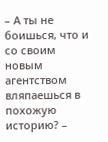– А ты не боишься, что и со своим новым агентством вляпаешься в похожую историю? –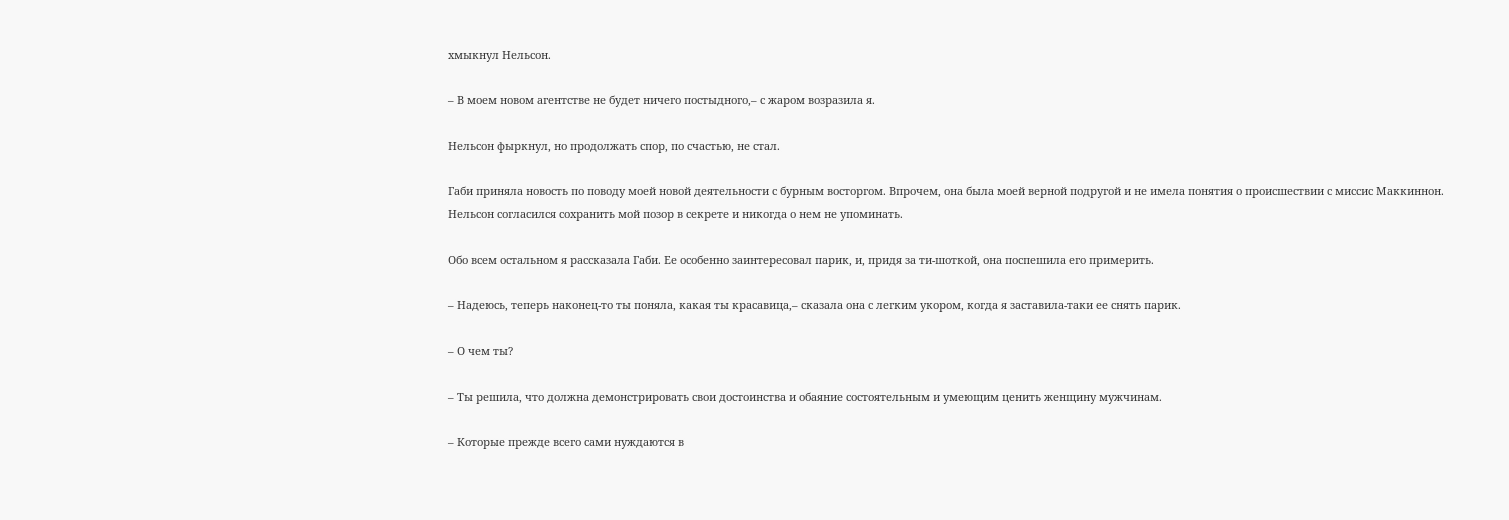хмыкнул Нельсон.

– В моем новом агентстве не будет ничего постыдного,– с жаром возразила я.

Нельсон фыркнул, но продолжать спор, по счастью, не стал.

Габи приняла новость по поводу моей новой деятельности с бурным восторгом. Впрочем, она была моей верной подругой и не имела понятия о происшествии с миссис Маккиннон. Нельсон согласился сохранить мой позор в секрете и никогда о нем не упоминать.

Обо всем остальном я рассказала Габи. Ее особенно заинтересовал парик, и, придя за ти-шоткой, она поспешила его примерить.

– Надеюсь, теперь наконец-то ты поняла, какая ты красавица,– сказала она с легким укором, когда я заставила-таки ее снять парик.

– О чем ты?

– Ты решила, что должна демонстрировать свои достоинства и обаяние состоятельным и умеющим ценить женщину мужчинам.

– Которые прежде всего сами нуждаются в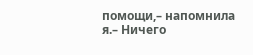помощи,– напомнила я.– Ничего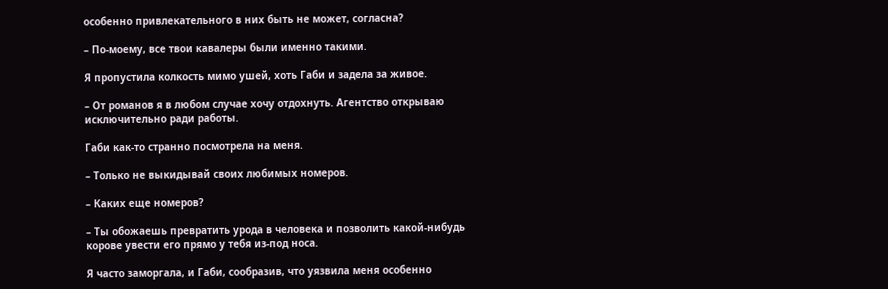особенно привлекательного в них быть не может, согласна?

– По-моему, все твои кавалеры были именно такими.

Я пропустила колкость мимо ушей, хоть Габи и задела за живое.

– От романов я в любом случае хочу отдохнуть. Агентство открываю исключительно ради работы.

Габи как-то странно посмотрела на меня.

– Только не выкидывай своих любимых номеров.

– Каких еще номеров?

– Ты обожаешь превратить урода в человека и позволить какой-нибудь корове увести его прямо у тебя из-под носа.

Я часто заморгала, и Габи, сообразив, что уязвила меня особенно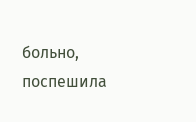больно, поспешила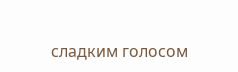сладким голосом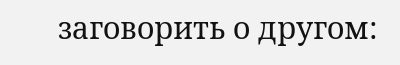заговорить о другом: